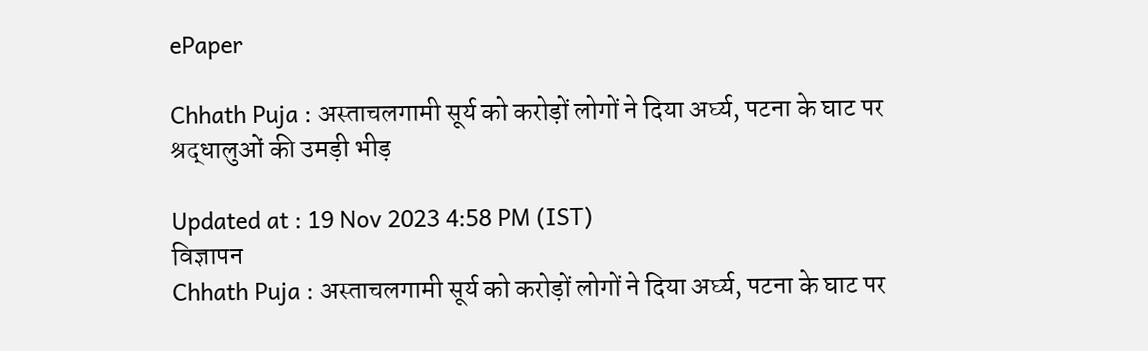ePaper

Chhath Puja : अस्ताचलगामी सूर्य को करोड़ों लोगों ने दिया अर्घ्य, पटना के घाट पर श्रद्धालुओं की उमड़ी भीड़

Updated at : 19 Nov 2023 4:58 PM (IST)
विज्ञापन
Chhath Puja : अस्ताचलगामी सूर्य को करोड़ों लोगों ने दिया अर्घ्य, पटना के घाट पर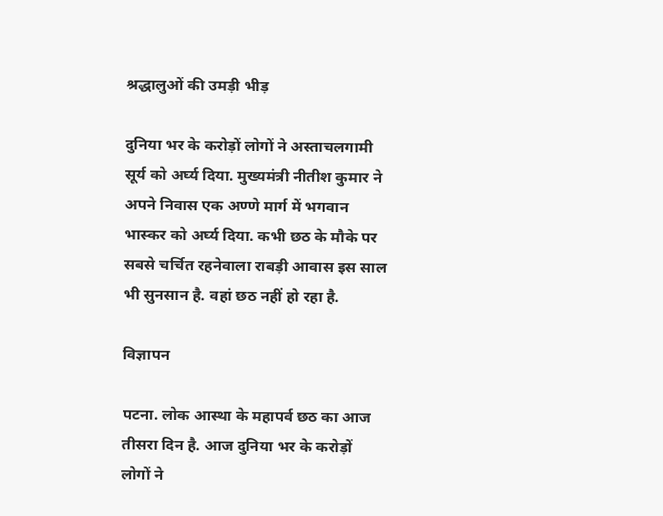श्रद्धालुओं की उमड़ी भीड़

दुनिया भर के करोड़ों लोगों ने अस्ताचलगामी सूर्य को अर्घ्य दिया. मुख्यमंत्री नीतीश कुमार ने अपने निवास एक अण्णे मार्ग में भगवान भास्कर को अर्घ्य दिया. कभी छठ के मौके पर सबसे चर्चित रहनेवाला राबड़ी आवास इस साल भी सुनसान है. वहां छठ नहीं हो रहा है.

विज्ञापन

पटना. लोक आस्था के महापर्व छठ का आज तीसरा दिन है. आज दुनिया भर के करोड़ों लोगों ने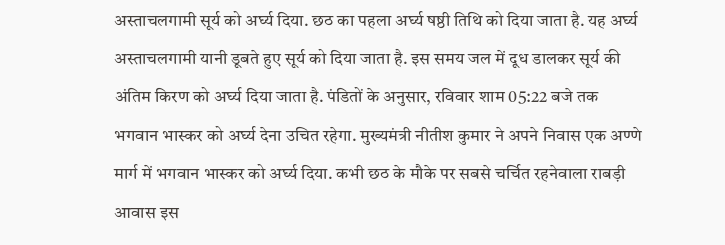अस्ताचलगामी सूर्य को अर्घ्य दिया. छठ का पहला अर्घ्य षष्ठी तिथि को दिया जाता है. यह अर्घ्य अस्ताचलगामी यानी डूबते हुए सूर्य को दिया जाता है. इस समय जल में दूध डालकर सूर्य की अंतिम किरण को अर्घ्य दिया जाता है. पंडितों के अनुसार, रविवार शाम 05:22 बजे तक भगवान भास्कर को अर्घ्य देना उचित रहेगा. मुख्यमंत्री नीतीश कुमार ने अपने निवास एक अण्णे मार्ग में भगवान भास्कर को अर्घ्य दिया. कभी छठ के मौके पर सबसे चर्चित रहनेवाला राबड़ी आवास इस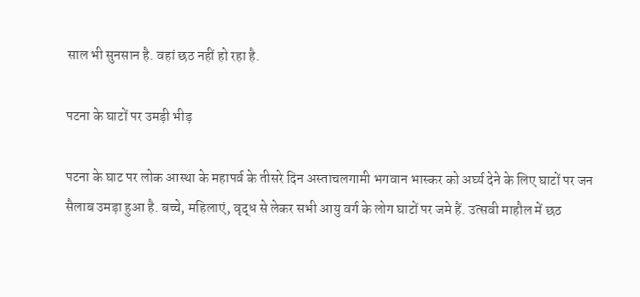साल भी सुनसान है. वहां छठ नहीं हो रहा है.

पटना के घाटों पर उमड़ी भीड़

पटना के घाट पर लोक आस्था के महापर्व के तीसरे दिन अस्ताचलगामी भगवान भास्कर को अर्घ्य देने के लिए घाटों पर जन सैलाब उमड़ा हुआ है. बच्चे, महिलाएं, वृद्ध से लेकर सभी आयु वर्ग के लोग घाटों पर जमे हैं. उत्सवी माहौल में छठ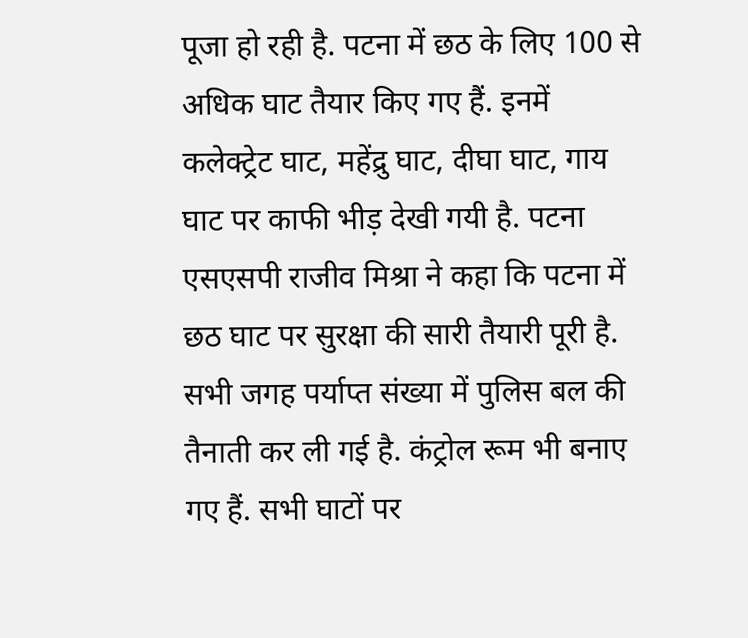पूजा हो रही है. पटना में छठ के लिए 100 से अधिक घाट तैयार किए गए हैं. इनमें कलेक्ट्रेट घाट, महेंद्रु घाट, दीघा घाट, गाय घाट पर काफी भीड़ देखी गयी है. पटना एसएसपी राजीव मिश्रा ने कहा कि पटना में छठ घाट पर सुरक्षा की सारी तैयारी पूरी है. सभी जगह पर्याप्त संख्या में पुलिस बल की तैनाती कर ली गई है. कंट्रोल रूम भी बनाए गए हैं. सभी घाटों पर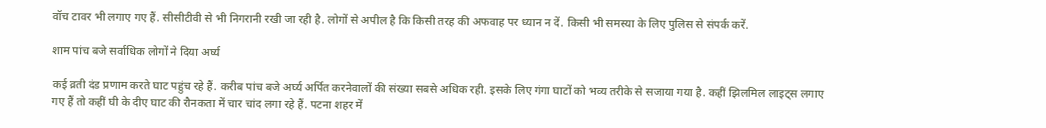वॉच टावर भी लगाए गए हैं. सीसीटीवी से भी निगरानी रखी जा रही है. लोगों से अपील है कि किसी तरह की अफवाह पर ध्यान न दें. किसी भी समस्या के लिए पुलिस से संपर्क करें.

शाम पांच बजे सर्वाधिक लोगों ने दिया अर्घ्य

कई व्रती दंड प्रणाम करते घाट पहुंच रहे हैं. करीब पांच बजे अर्घ्य अर्पित करनेवालों की संख्या सबसे अधिक रही. इसके लिए गंगा घाटों को भव्य तरीके से सजाया गया है. कहीं झिलमिल लाइट्स लगाए गए हैं तो कहीं घी के दीए घाट की रौनकता में चार चांद लगा रहे हैं. पटना शहर में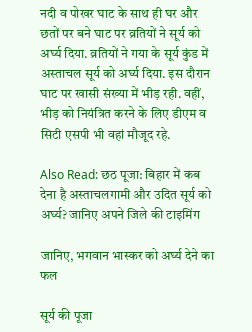नदी व पोखर घाट के साथ ही घर और छतों पर बने घाट पर व्रतियों ने सूर्य को अर्घ्य दिया. व्रतियों ने गया के सूर्य कुंड में अस्‍ताचल सूर्य को अर्घ्‍य दिया. इस दौरान घाट पर खासी संख्‍या में भीड़ रही. वहीं, भीड़ को नियंत्रित करने के लिए डीएम व सिटी एसपी भी वहां मौजूद रहे.

Also Read: छठ पूजा: बिहार में कब देना है अस्ताचलगामी और उदित सूर्य को अर्घ्य? जानिए अपने जिले की टाइमिंग

जानिए, भगवान भास्कर को अर्घ्य देने का फल

सूर्य की पूजा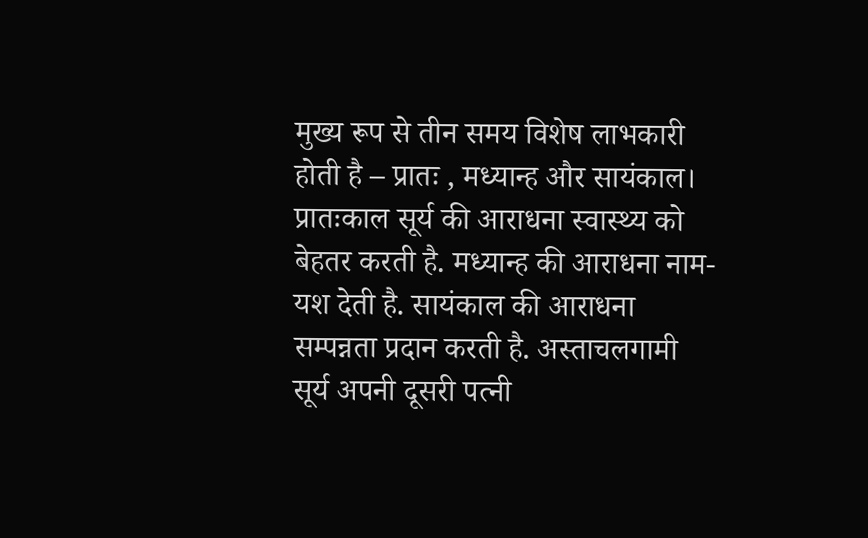मुख्य रूप से तीन समय विशेष लाभकारी होती है – प्रातः , मध्यान्ह और सायंकाल। प्रातःकाल सूर्य की आराधना स्वास्थ्य को बेहतर करती है. मध्यान्ह की आराधना नाम-यश देती है. सायंकाल की आराधना सम्पन्नता प्रदान करती है. अस्ताचलगामी सूर्य अपनी दूसरी पत्नी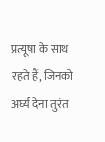प्रत्यूषा के साथ रहते हैं, जिनको अर्घ्य देना तुरंत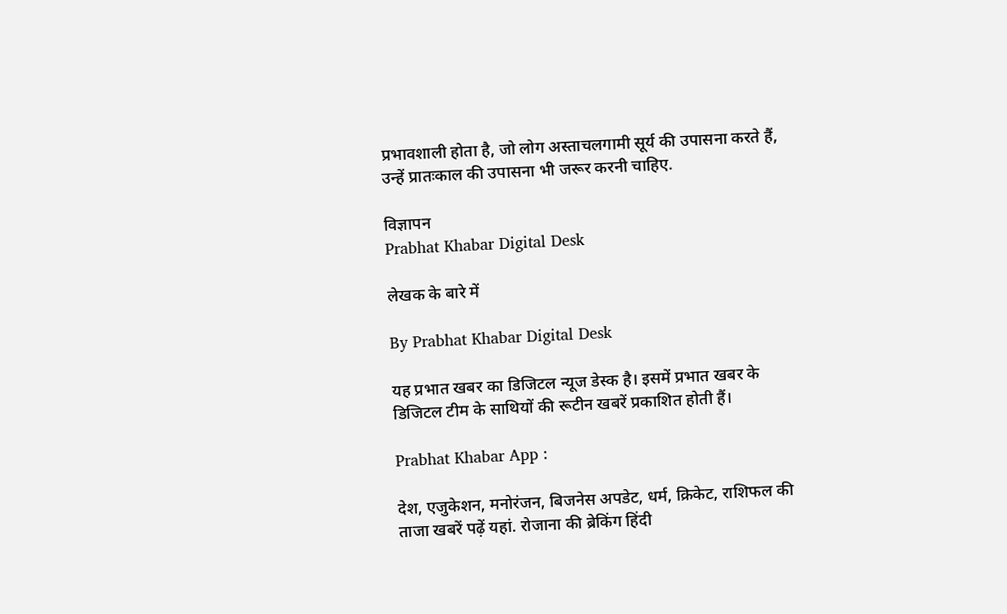प्रभावशाली होता है, जो लोग अस्ताचलगामी सूर्य की उपासना करते हैं, उन्हें प्रातःकाल की उपासना भी जरूर करनी चाहिए.

विज्ञापन
Prabhat Khabar Digital Desk

लेखक के बारे में

By Prabhat Khabar Digital Desk

यह प्रभात खबर का डिजिटल न्यूज डेस्क है। इसमें प्रभात खबर के डिजिटल टीम के साथियों की रूटीन खबरें प्रकाशित होती हैं।

Prabhat Khabar App :

देश, एजुकेशन, मनोरंजन, बिजनेस अपडेट, धर्म, क्रिकेट, राशिफल की ताजा खबरें पढ़ें यहां. रोजाना की ब्रेकिंग हिंदी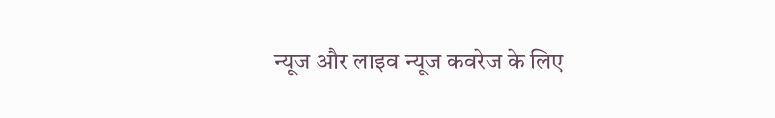न्यूज और लाइव न्यूज कवरेज के लिए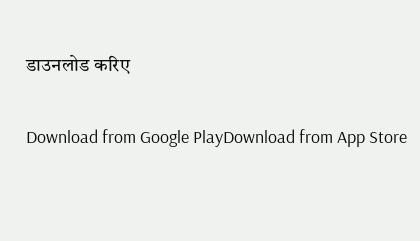डाउनलोड करिए

Download from Google PlayDownload from App Store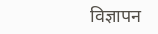विज्ञापन